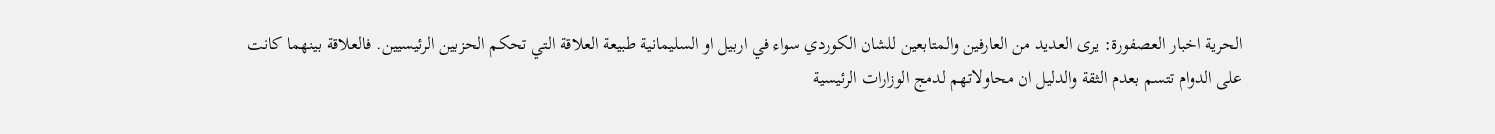الحرية اخبار العصفورة: يرى العديد من العارفين والمتابعين للشان الكوردي سواء في اربيل او السليمانية طبيعة العلاقة التي تحكم الحزبين الرئيسيين. فالعلاقة بينهما كانت
على الدوام تتسم بعدم الثقة والدليل ان محاولاتهم لدمج الوزارات الرئيسية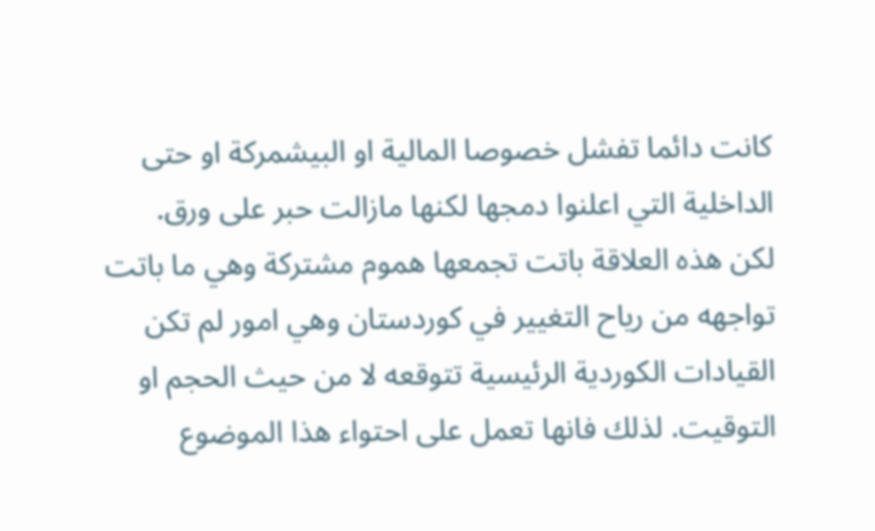كانت دائما تفشل خصوصا المالية او البيشمركة او حتى الداخلية التي اعلنوا دمجها لكنها مازالت حبر على ورق.
لكن هذه العلاقة باتت تجمعها هموم مشتركة وهي ما باتت تواجهه من رياح التغيير في كوردستان وهي امور لم تكن القيادات الكوردية الرئيسية تتوقعه لا من حيث الحجم او التوقيت. لذلك فانها تعمل على احتواء هذا الموضوع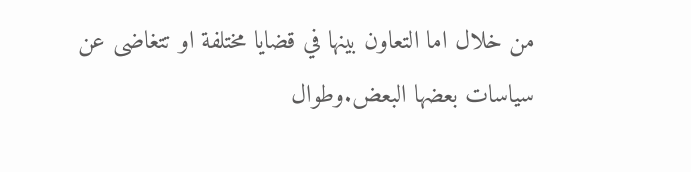من خلال اما التعاون بينها في قضايا مختلفة او تتغاضى عن سياسات بعضها البعض.وطوال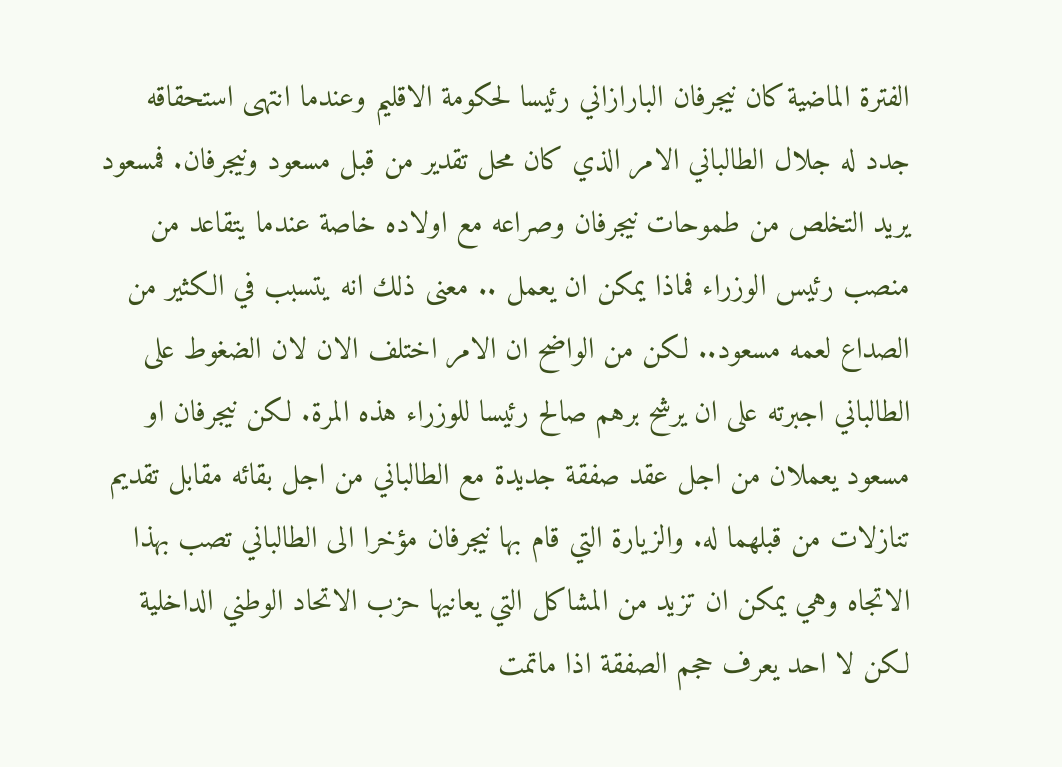الفترة الماضية كان نيجرفان البارازاني رئيسا لحكومة الاقليم وعندما انتهى استحقاقه جدد له جلال الطالباني الامر الذي كان محل تقدير من قبل مسعود ونيجرفان. فمسعود يريد التخلص من طموحات نيجرفان وصراعه مع اولاده خاصة عندما يتقاعد من منصب رئيس الوزراء فماذا يمكن ان يعمل .. معنى ذلك انه يتسبب في الكثير من الصداع لعمه مسعود.. لكن من الواضح ان الامر اختلف الان لان الضغوط على الطالباني اجبرته على ان يرشح برهم صالح رئيسا للوزراء هذه المرة. لكن نيجرفان او مسعود يعملان من اجل عقد صفقة جديدة مع الطالباني من اجل بقائه مقابل تقديم تنازلات من قبلهما له. والزيارة التي قام بها نيجرفان مؤخرا الى الطالباني تصب بهذا الاتجاه وهي يمكن ان تزيد من المشاكل التي يعانيها حزب الاتحاد الوطني الداخلية لكن لا احد يعرف حجم الصفقة اذا ماتمت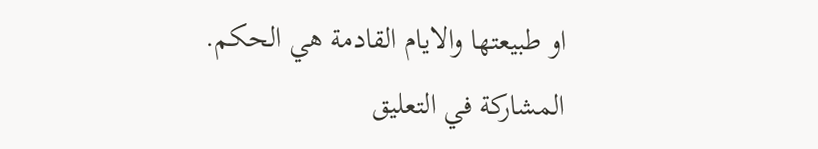او طبيعتها والايام القادمة هي الحكم.
المشاركة في التعليق